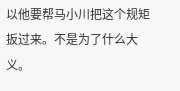以他要帮马小川把这个规矩扳过来。不是为了什么大义。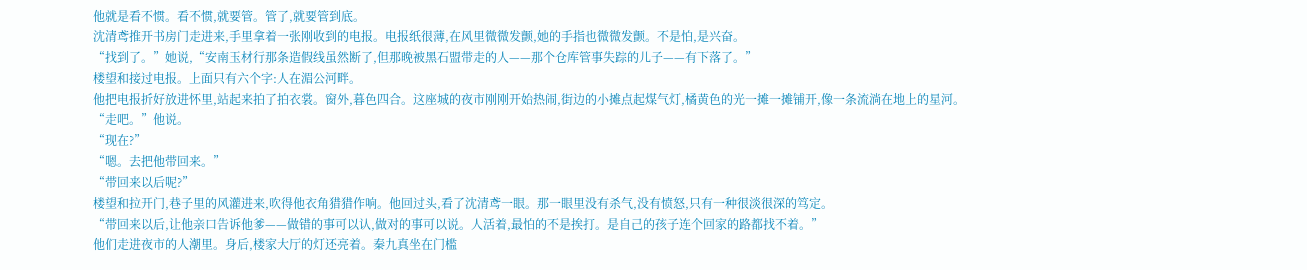他就是看不惯。看不惯,就要管。管了,就要管到底。
沈清鸢推开书房门走进来,手里拿着一张刚收到的电报。电报纸很薄,在风里微微发颤,她的手指也微微发颤。不是怕,是兴奋。
“找到了。”她说,“安南玉材行那条造假线虽然断了,但那晚被黑石盟带走的人——那个仓库管事失踪的儿子——有下落了。”
楼望和接过电报。上面只有六个字:人在湄公河畔。
他把电报折好放进怀里,站起来拍了拍衣裳。窗外,暮色四合。这座城的夜市刚刚开始热闹,街边的小摊点起煤气灯,橘黄色的光一摊一摊铺开,像一条流淌在地上的星河。
“走吧。”他说。
“现在?”
“嗯。去把他带回来。”
“带回来以后呢?”
楼望和拉开门,巷子里的风灌进来,吹得他衣角猎猎作响。他回过头,看了沈清鸢一眼。那一眼里没有杀气,没有愤怒,只有一种很淡很深的笃定。
“带回来以后,让他亲口告诉他爹——做错的事可以认,做对的事可以说。人活着,最怕的不是挨打。是自己的孩子连个回家的路都找不着。”
他们走进夜市的人潮里。身后,楼家大厅的灯还亮着。秦九真坐在门槛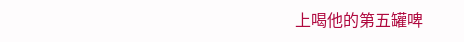上喝他的第五罐啤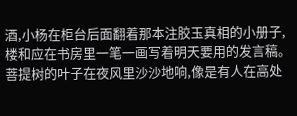酒,小杨在柜台后面翻着那本注胶玉真相的小册子,楼和应在书房里一笔一画写着明天要用的发言稿。菩提树的叶子在夜风里沙沙地响,像是有人在高处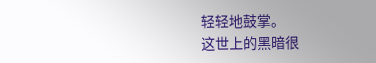轻轻地鼓掌。
这世上的黑暗很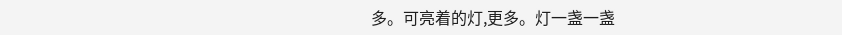多。可亮着的灯,更多。灯一盏一盏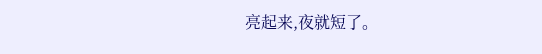亮起来,夜就短了。